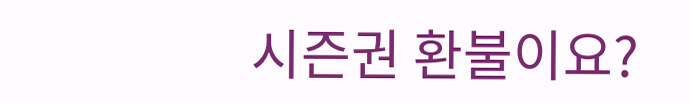시즌권 환불이요?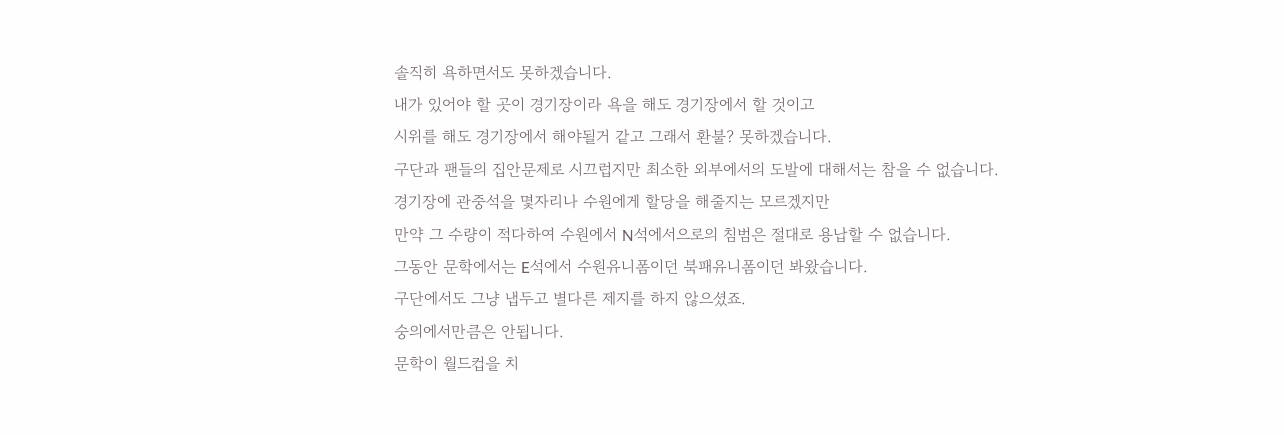솔직히 욕하면서도 못하겠습니다.
내가 있어야 할 곳이 경기장이라 욕을 해도 경기장에서 할 것이고
시위를 해도 경기장에서 해야될거 같고 그래서 환불? 못하겠습니다.
구단과 팬들의 집안문제로 시끄럽지만 최소한 외부에서의 도발에 대해서는 참을 수 없습니다.
경기장에 관중석을 몇자리나 수원에게 할당을 해줄지는 모르겠지만
만약 그 수량이 적다하여 수원에서 N석에서으로의 침범은 절대로 용납할 수 없습니다.
그동안 문학에서는 E석에서 수원유니폼이던 북패유니폼이던 봐왔습니다.
구단에서도 그냥 냅두고 별다른 제지를 하지 않으셨죠.
숭의에서만큼은 안됩니다.
문학이 월드컵을 치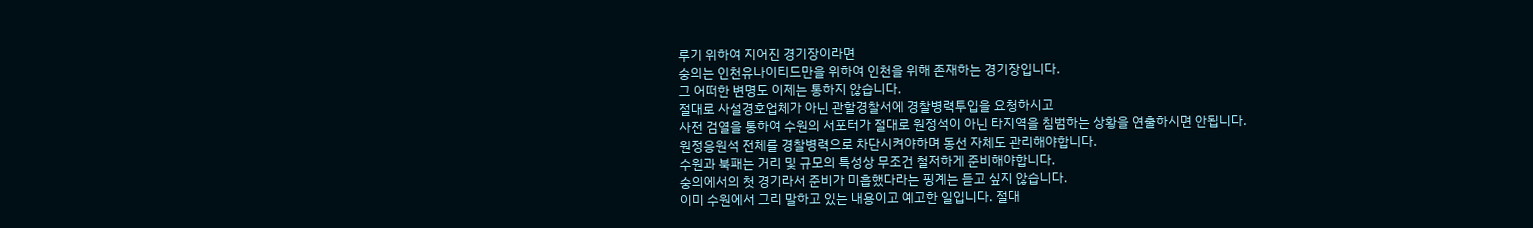루기 위하여 지어진 경기장이라면
숭의는 인천유나이티드만을 위하여 인천을 위해 존재하는 경기장입니다.
그 어떠한 변명도 이제는 통하지 않습니다.
절대로 사설경호업체가 아닌 관할경찰서에 경찰병력투입을 요청하시고
사전 검열을 통하여 수원의 서포터가 절대로 원정석이 아닌 타지역을 침범하는 상황을 연출하시면 안됩니다.
원정응원석 전체를 경찰병력으로 차단시켜야하며 동선 자체도 관리해야합니다.
수원과 북패는 거리 및 규모의 특성상 무조건 철저하게 준비해야합니다.
숭의에서의 첫 경기라서 준비가 미흡했다라는 핑계는 듣고 싶지 않습니다.
이미 수원에서 그리 말하고 있는 내용이고 예고한 일입니다. 절대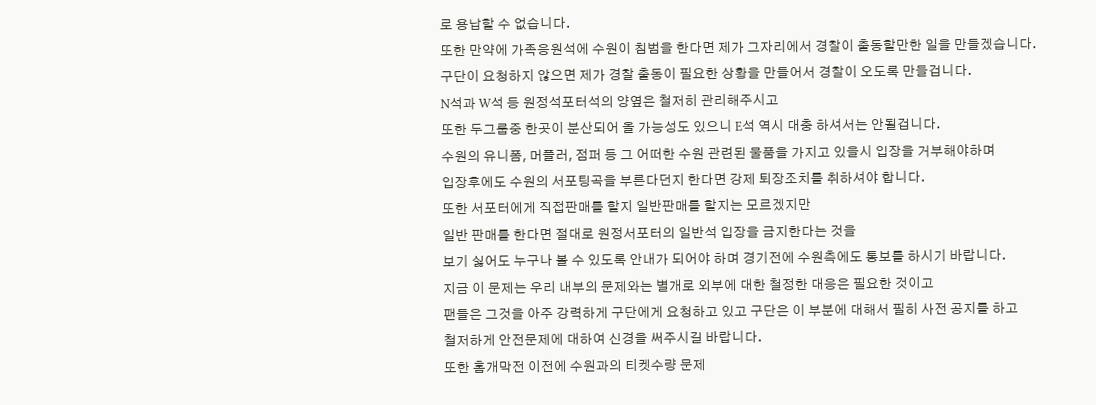로 용납할 수 없습니다.
또한 만약에 가족응원석에 수원이 침범을 한다면 제가 그자리에서 경찰이 출동할만한 일을 만들겠습니다.
구단이 요청하지 않으면 제가 경찰 출동이 필요한 상황을 만들어서 경찰이 오도록 만들겁니다.
N석과 W석 등 원정석포터석의 양옆은 철저히 관리해주시고
또한 두그룹중 한곳이 분산되어 올 가능성도 있으니 E석 역시 대충 하셔서는 안될겁니다.
수원의 유니폼, 머플러, 점퍼 등 그 어떠한 수원 관련된 물품을 가지고 있을시 입장을 거부해야하며
입장후에도 수원의 서포팅곡을 부른다던지 한다면 강제 퇴장조치를 취하셔야 합니다.
또한 서포터에게 직접판매를 할지 일반판매를 할지는 모르겠지만
일반 판매를 한다면 절대로 원정서포터의 일반석 입장을 금지한다는 것을
보기 싫어도 누구나 볼 수 있도록 안내가 되어야 하며 경기전에 수원측에도 통보를 하시기 바랍니다.
지금 이 문제는 우리 내부의 문제와는 별개로 외부에 대한 철정한 대응은 필요한 것이고
팬들은 그것을 아주 강력하게 구단에게 요청하고 있고 구단은 이 부분에 대해서 필히 사전 공지를 하고
철저하게 안전문제에 대하여 신경을 써주시길 바랍니다.
또한 홈개막전 이전에 수원과의 티켓수량 문제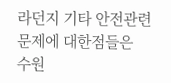라던지 기타 안전관련 문제에 대한점들은
수원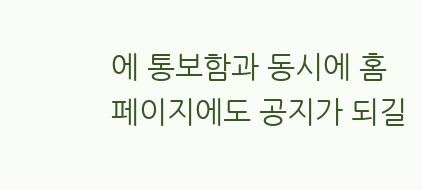에 통보함과 동시에 홈페이지에도 공지가 되길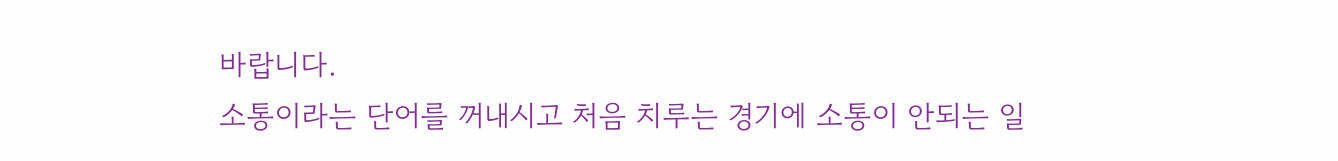바랍니다.
소통이라는 단어를 꺼내시고 처음 치루는 경기에 소통이 안되는 일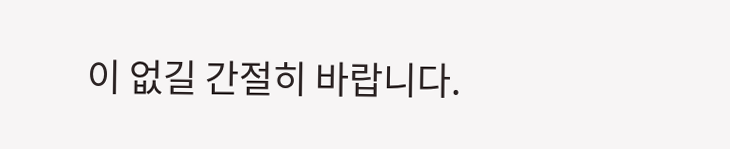이 없길 간절히 바랍니다.